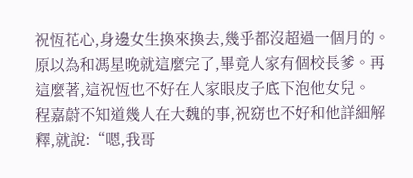祝恆花心,身邊女生換來換去,幾乎都沒超過一個月的。原以為和馮星晚就這麼完了,畢竟人家有個校長爹。再這麼著,這祝恆也不好在人家眼皮子底下泡他女兒。
程嘉蔚不知道幾人在大魏的事,祝窈也不好和他詳細解釋,就說:“嗯,我哥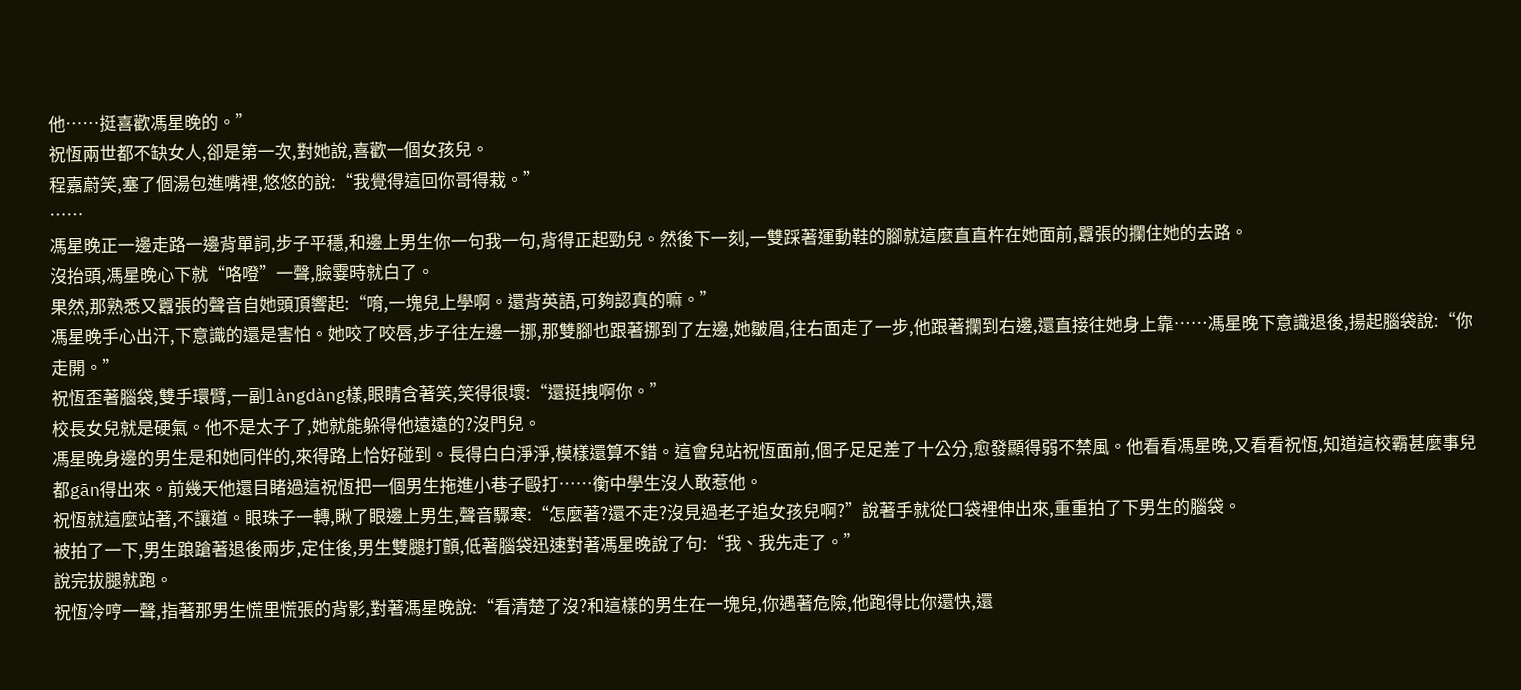他……挺喜歡馮星晚的。”
祝恆兩世都不缺女人,卻是第一次,對她說,喜歡一個女孩兒。
程嘉蔚笑,塞了個湯包進嘴裡,悠悠的說:“我覺得這回你哥得栽。”
……
馮星晚正一邊走路一邊背單詞,步子平穩,和邊上男生你一句我一句,背得正起勁兒。然後下一刻,一雙踩著運動鞋的腳就這麼直直杵在她面前,囂張的攔住她的去路。
沒抬頭,馮星晚心下就“咯噔”一聲,臉霎時就白了。
果然,那熟悉又囂張的聲音自她頭頂響起:“唷,一塊兒上學啊。還背英語,可夠認真的嘛。”
馮星晚手心出汗,下意識的還是害怕。她咬了咬唇,步子往左邊一挪,那雙腳也跟著挪到了左邊,她皺眉,往右面走了一步,他跟著攔到右邊,還直接往她身上靠……馮星晚下意識退後,揚起腦袋說:“你走開。”
祝恆歪著腦袋,雙手環臂,一副làngdàng樣,眼睛含著笑,笑得很壞:“還挺拽啊你。”
校長女兒就是硬氣。他不是太子了,她就能躲得他遠遠的?沒門兒。
馮星晚身邊的男生是和她同伴的,來得路上恰好碰到。長得白白淨淨,模樣還算不錯。這會兒站祝恆面前,個子足足差了十公分,愈發顯得弱不禁風。他看看馮星晚,又看看祝恆,知道這校霸甚麼事兒都gān得出來。前幾天他還目睹過這祝恆把一個男生拖進小巷子毆打……衡中學生沒人敢惹他。
祝恆就這麼站著,不讓道。眼珠子一轉,瞅了眼邊上男生,聲音驟寒:“怎麼著?還不走?沒見過老子追女孩兒啊?”說著手就從口袋裡伸出來,重重拍了下男生的腦袋。
被拍了一下,男生踉蹌著退後兩步,定住後,男生雙腿打顫,低著腦袋迅速對著馮星晚說了句:“我、我先走了。”
說完拔腿就跑。
祝恆冷哼一聲,指著那男生慌里慌張的背影,對著馮星晚說:“看清楚了沒?和這樣的男生在一塊兒,你遇著危險,他跑得比你還快,還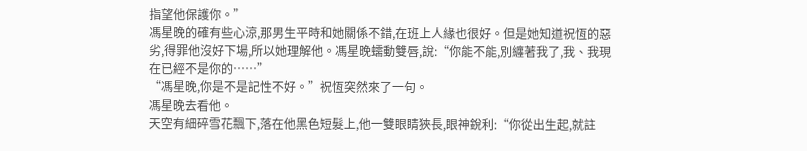指望他保護你。”
馮星晚的確有些心涼,那男生平時和她關係不錯,在班上人緣也很好。但是她知道祝恆的惡劣,得罪他沒好下場,所以她理解他。馮星晚蠕動雙唇,說:“你能不能,別纏著我了,我、我現在已經不是你的……”
“馮星晚,你是不是記性不好。”祝恆突然來了一句。
馮星晚去看他。
天空有細碎雪花飄下,落在他黑色短髮上,他一雙眼睛狹長,眼神銳利:“你從出生起,就註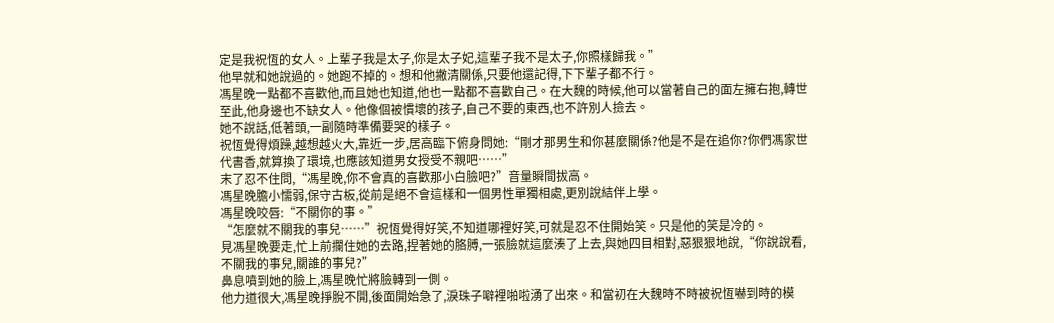定是我祝恆的女人。上輩子我是太子,你是太子妃,這輩子我不是太子,你照樣歸我。”
他早就和她說過的。她跑不掉的。想和他撇清關係,只要他還記得,下下輩子都不行。
馮星晚一點都不喜歡他,而且她也知道,他也一點都不喜歡自己。在大魏的時候,他可以當著自己的面左擁右抱,轉世至此,他身邊也不缺女人。他像個被慣壞的孩子,自己不要的東西,也不許別人撿去。
她不說話,低著頭,一副隨時準備要哭的樣子。
祝恆覺得煩躁,越想越火大,靠近一步,居高臨下俯身問她:“剛才那男生和你甚麼關係?他是不是在追你?你們馮家世代書香,就算換了環境,也應該知道男女授受不親吧……”
末了忍不住問,“馮星晚,你不會真的喜歡那小白臉吧?”音量瞬間拔高。
馮星晚膽小懦弱,保守古板,從前是絕不會這樣和一個男性單獨相處,更別說結伴上學。
馮星晚咬唇:“不關你的事。”
“怎麼就不關我的事兒……”祝恆覺得好笑,不知道哪裡好笑,可就是忍不住開始笑。只是他的笑是冷的。
見馮星晚要走,忙上前攔住她的去路,捏著她的胳膊,一張臉就這麼湊了上去,與她四目相對,惡狠狠地說,“你說說看,不關我的事兒,關誰的事兒?”
鼻息噴到她的臉上,馮星晚忙將臉轉到一側。
他力道很大,馮星晚掙脫不開,後面開始急了,淚珠子噼裡啪啦湧了出來。和當初在大魏時不時被祝恆嚇到時的模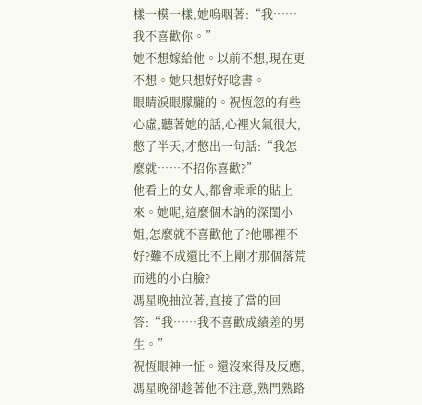樣一模一樣,她嗚咽著:“我……我不喜歡你。”
她不想嫁給他。以前不想,現在更不想。她只想好好唸書。
眼睛淚眼朦朧的。祝恆忽的有些心虛,聽著她的話,心裡火氣很大,憋了半天,才憋出一句話:“我怎麼就……不招你喜歡?”
他看上的女人,都會乖乖的貼上來。她呢,這麼個木訥的深閨小姐,怎麼就不喜歡他了?他哪裡不好?難不成還比不上剛才那個落荒而逃的小白臉?
馮星晚抽泣著,直接了當的回答:“我……我不喜歡成績差的男生。”
祝恆眼神一怔。還沒來得及反應,馮星晚卻趁著他不注意,熟門熟路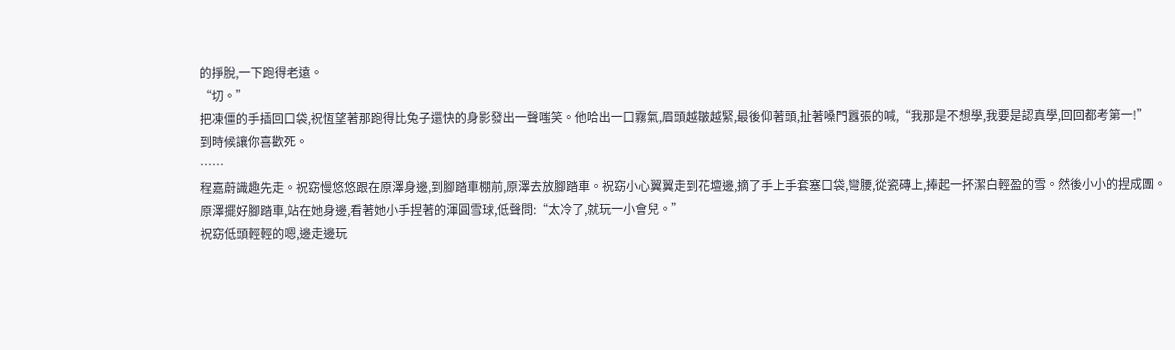的掙脫,一下跑得老遠。
“切。”
把凍僵的手插回口袋,祝恆望著那跑得比兔子還快的身影發出一聲嗤笑。他哈出一口霧氣,眉頭越皺越緊,最後仰著頭,扯著嗓門囂張的喊,“我那是不想學,我要是認真學,回回都考第一!”
到時候讓你喜歡死。
……
程嘉蔚識趣先走。祝窈慢悠悠跟在原澤身邊,到腳踏車棚前,原澤去放腳踏車。祝窈小心翼翼走到花壇邊,摘了手上手套塞口袋,彎腰,從瓷磚上,捧起一抔潔白輕盈的雪。然後小小的捏成團。
原澤擺好腳踏車,站在她身邊,看著她小手捏著的渾圓雪球,低聲問:“太冷了,就玩一小會兒。”
祝窈低頭輕輕的嗯,邊走邊玩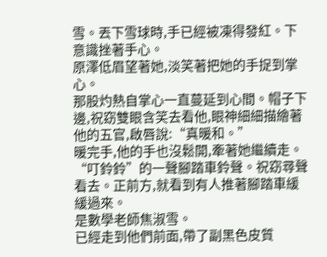雪。丟下雪球時,手已經被凍得發紅。下意識挫著手心。
原澤低眉望著她,淡笑著把她的手捉到掌心。
那股灼熱自掌心一直蔓延到心間。帽子下邊,祝窈雙眼含笑去看他,眼神細細描繪著他的五官,啟唇說:“真暖和。”
暖完手,他的手也沒鬆開,牽著她繼續走。
“叮鈴鈴”的一聲腳踏車鈴聲。祝窈尋聲看去。正前方,就看到有人推著腳踏車緩緩過來。
是數學老師焦淑雪。
已經走到他們前面,帶了副黑色皮質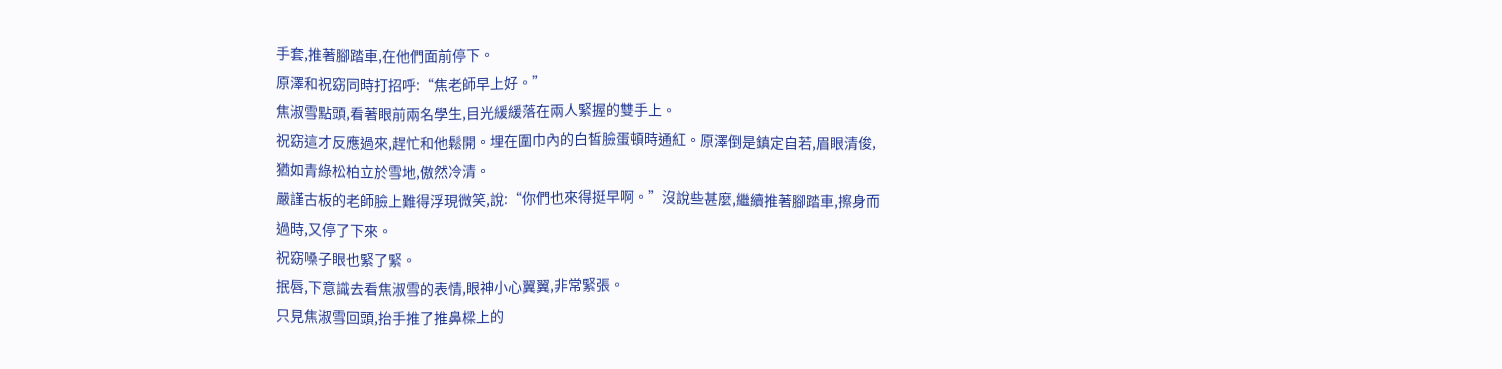手套,推著腳踏車,在他們面前停下。
原澤和祝窈同時打招呼:“焦老師早上好。”
焦淑雪點頭,看著眼前兩名學生,目光緩緩落在兩人緊握的雙手上。
祝窈這才反應過來,趕忙和他鬆開。埋在圍巾內的白皙臉蛋頓時通紅。原澤倒是鎮定自若,眉眼清俊,猶如青綠松柏立於雪地,傲然冷清。
嚴謹古板的老師臉上難得浮現微笑,說:“你們也來得挺早啊。”沒說些甚麼,繼續推著腳踏車,擦身而過時,又停了下來。
祝窈嗓子眼也緊了緊。
抿唇,下意識去看焦淑雪的表情,眼神小心翼翼,非常緊張。
只見焦淑雪回頭,抬手推了推鼻樑上的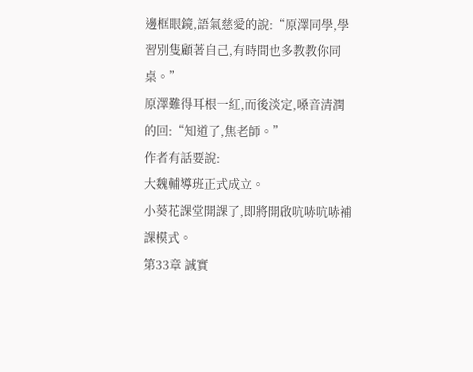邊框眼鏡,語氣慈愛的說:“原澤同學,學習別隻顧著自己,有時間也多教教你同桌。”
原澤難得耳根一紅,而後淡定,嗓音清潤的回:“知道了,焦老師。”
作者有話要說:
大魏輔導班正式成立。
小葵花課堂開課了,即將開啟吭哧吭哧補課模式。
第33章 誠實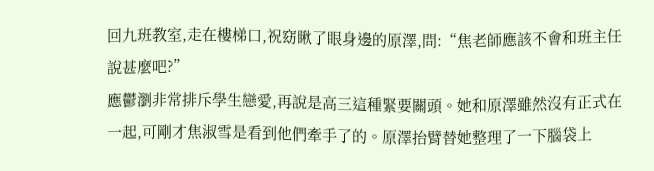回九班教室,走在樓梯口,祝窈瞅了眼身邊的原澤,問:“焦老師應該不會和班主任說甚麼吧?”
應鬱瀏非常排斥學生戀愛,再說是高三這種緊要關頭。她和原澤雖然沒有正式在一起,可剛才焦淑雪是看到他們牽手了的。原澤抬臂替她整理了一下腦袋上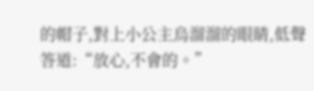的帽子,對上小公主烏溜溜的眼睛,低聲答道:“放心,不會的。”